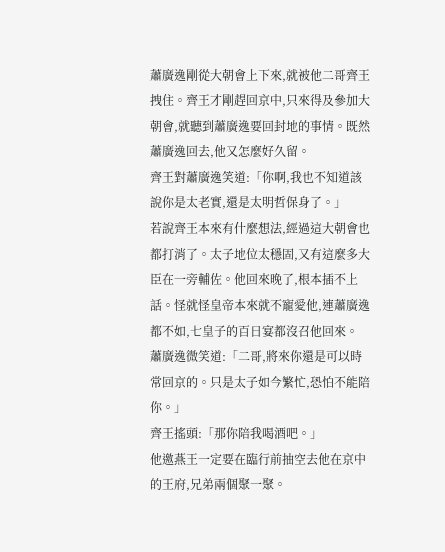蕭廣逸剛從大朝會上下來,就被他二哥齊王拽住。齊王才剛趕回京中,只來得及參加大朝會,就聽到蕭廣逸要回封地的事情。既然蕭廣逸回去,他又怎麼好久留。
齊王對蕭廣逸笑道:「你啊,我也不知道該說你是太老實,還是太明哲保身了。」
若說齊王本來有什麼想法,經過這大朝會也都打消了。太子地位太穩固,又有這麼多大臣在一旁輔佐。他回來晚了,根本插不上話。怪就怪皇帝本來就不寵愛他,連蕭廣逸都不如,七皇子的百日宴都沒召他回來。
蕭廣逸微笑道:「二哥,將來你還是可以時常回京的。只是太子如今繁忙,恐怕不能陪你。」
齊王搖頭:「那你陪我喝酒吧。」
他邀燕王一定要在臨行前抽空去他在京中的王府,兄弟兩個聚一聚。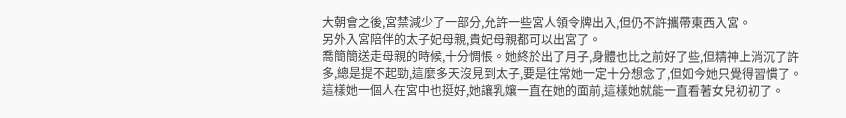大朝會之後,宮禁減少了一部分,允許一些宮人領令牌出入,但仍不許攜帶東西入宮。
另外入宮陪伴的太子妃母親,貴妃母親都可以出宮了。
喬簡簡送走母親的時候,十分惆悵。她終於出了月子,身體也比之前好了些,但精神上消沉了許多,總是提不起勁,這麼多天沒見到太子,要是往常她一定十分想念了,但如今她只覺得習慣了。這樣她一個人在宮中也挺好,她讓乳孃一直在她的面前,這樣她就能一直看著女兒初初了。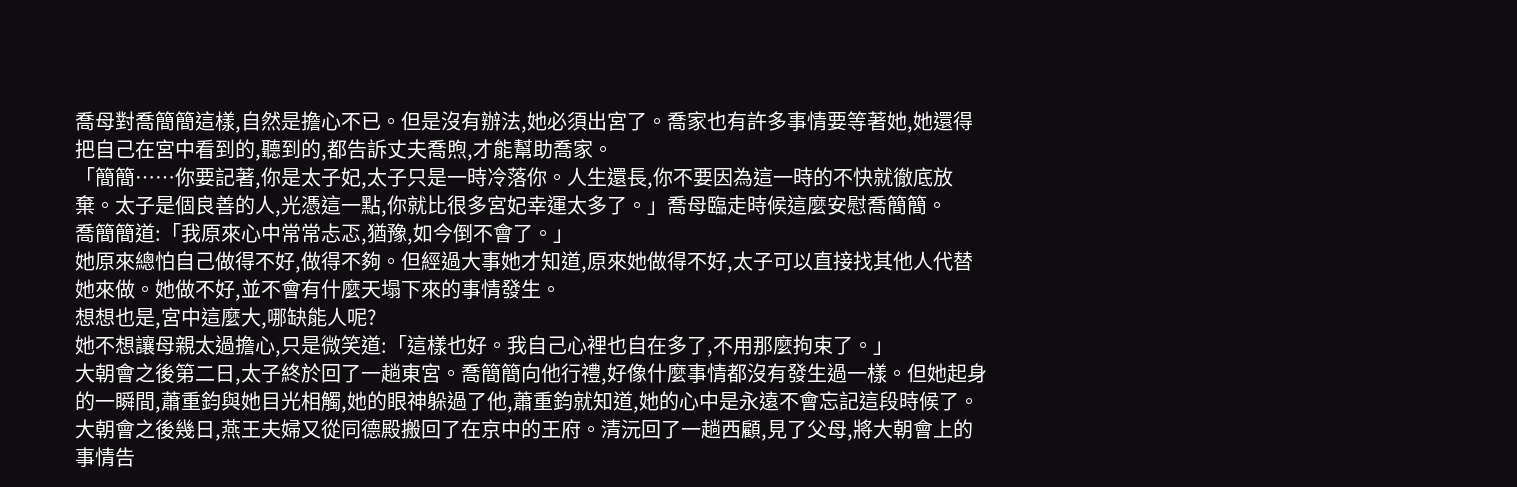喬母對喬簡簡這樣,自然是擔心不已。但是沒有辦法,她必須出宮了。喬家也有許多事情要等著她,她還得把自己在宮中看到的,聽到的,都告訴丈夫喬煦,才能幫助喬家。
「簡簡……你要記著,你是太子妃,太子只是一時冷落你。人生還長,你不要因為這一時的不快就徹底放棄。太子是個良善的人,光憑這一點,你就比很多宮妃幸運太多了。」喬母臨走時候這麼安慰喬簡簡。
喬簡簡道:「我原來心中常常忐忑,猶豫,如今倒不會了。」
她原來總怕自己做得不好,做得不夠。但經過大事她才知道,原來她做得不好,太子可以直接找其他人代替她來做。她做不好,並不會有什麼天塌下來的事情發生。
想想也是,宮中這麼大,哪缺能人呢?
她不想讓母親太過擔心,只是微笑道:「這樣也好。我自己心裡也自在多了,不用那麼拘束了。」
大朝會之後第二日,太子終於回了一趟東宮。喬簡簡向他行禮,好像什麼事情都沒有發生過一樣。但她起身的一瞬間,蕭重鈞與她目光相觸,她的眼神躲過了他,蕭重鈞就知道,她的心中是永遠不會忘記這段時候了。
大朝會之後幾日,燕王夫婦又從同德殿搬回了在京中的王府。清沅回了一趟西顧,見了父母,將大朝會上的事情告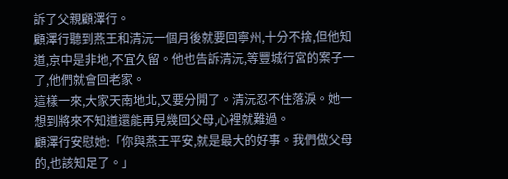訴了父親顧澤行。
顧澤行聽到燕王和清沅一個月後就要回寧州,十分不捨,但他知道,京中是非地,不宜久留。他也告訴清沅,等豐城行宮的案子一了,他們就會回老家。
這樣一來,大家天南地北,又要分開了。清沅忍不住落淚。她一想到將來不知道還能再見幾回父母,心裡就難過。
顧澤行安慰她:「你與燕王平安,就是最大的好事。我們做父母的,也該知足了。」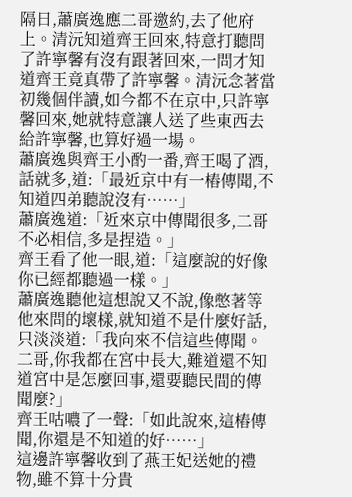隔日,蕭廣逸應二哥邀約,去了他府上。清沅知道齊王回來,特意打聽問了許寧馨有沒有跟著回來,一問才知道齊王竟真帶了許寧馨。清沅念著當初幾個伴讀,如今都不在京中,只許寧馨回來,她就特意讓人送了些東西去給許寧馨,也算好過一場。
蕭廣逸與齊王小酌一番,齊王喝了酒,話就多,道:「最近京中有一樁傳聞,不知道四弟聽說沒有……」
蕭廣逸道:「近來京中傳聞很多,二哥不必相信,多是捏造。」
齊王看了他一眼,道:「這麼說的好像你已經都聽過一樣。」
蕭廣逸聽他這想說又不說,像憋著等他來問的壞樣,就知道不是什麼好話,只淡淡道:「我向來不信這些傳聞。二哥,你我都在宮中長大,難道還不知道宮中是怎麼回事,還要聽民間的傳聞麼?」
齊王咕噥了一聲:「如此說來,這樁傳聞,你還是不知道的好……」
這邊許寧馨收到了燕王妃送她的禮物,雖不算十分貴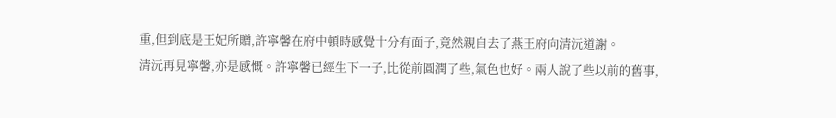重,但到底是王妃所贈,許寧馨在府中頓時感覺十分有面子,竟然親自去了燕王府向清沅道謝。
清沅再見寧馨,亦是感慨。許寧馨已經生下一子,比從前圓潤了些,氣色也好。兩人說了些以前的舊事,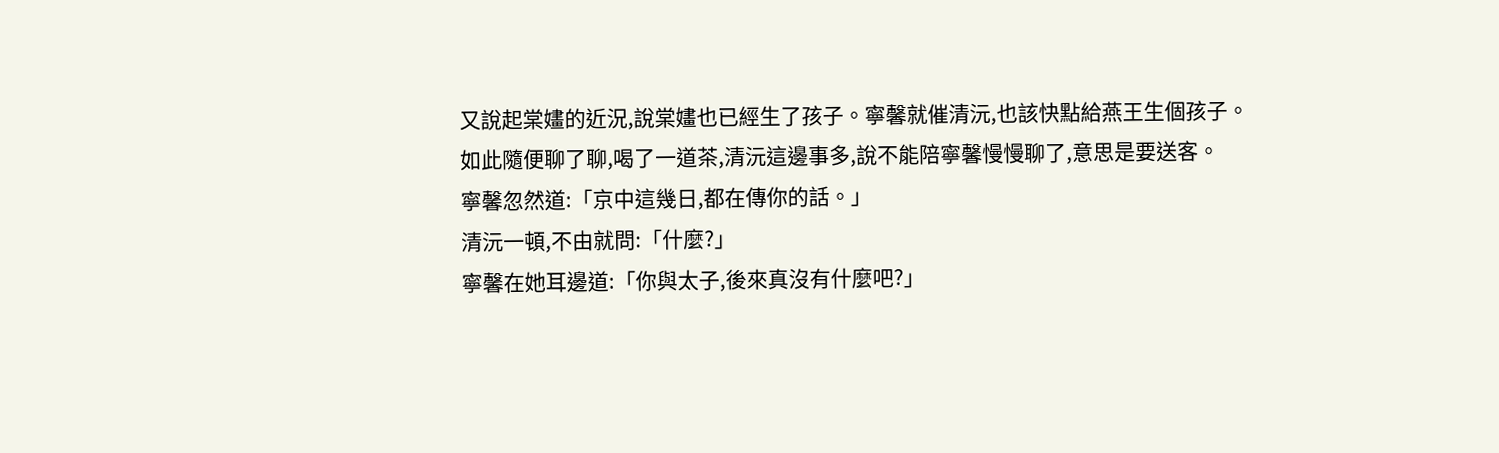又說起棠嫿的近況,說棠嫿也已經生了孩子。寧馨就催清沅,也該快點給燕王生個孩子。
如此隨便聊了聊,喝了一道茶,清沅這邊事多,說不能陪寧馨慢慢聊了,意思是要送客。
寧馨忽然道:「京中這幾日,都在傳你的話。」
清沅一頓,不由就問:「什麼?」
寧馨在她耳邊道:「你與太子,後來真沒有什麼吧?」